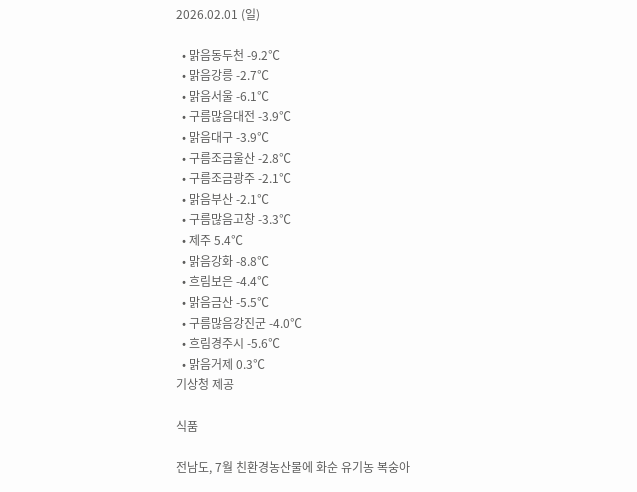2026.02.01 (일)

  • 맑음동두천 -9.2℃
  • 맑음강릉 -2.7℃
  • 맑음서울 -6.1℃
  • 구름많음대전 -3.9℃
  • 맑음대구 -3.9℃
  • 구름조금울산 -2.8℃
  • 구름조금광주 -2.1℃
  • 맑음부산 -2.1℃
  • 구름많음고창 -3.3℃
  • 제주 5.4℃
  • 맑음강화 -8.8℃
  • 흐림보은 -4.4℃
  • 맑음금산 -5.5℃
  • 구름많음강진군 -4.0℃
  • 흐림경주시 -5.6℃
  • 맑음거제 0.3℃
기상청 제공

식품

전남도, 7월 친환경농산물에 화순 유기농 복숭아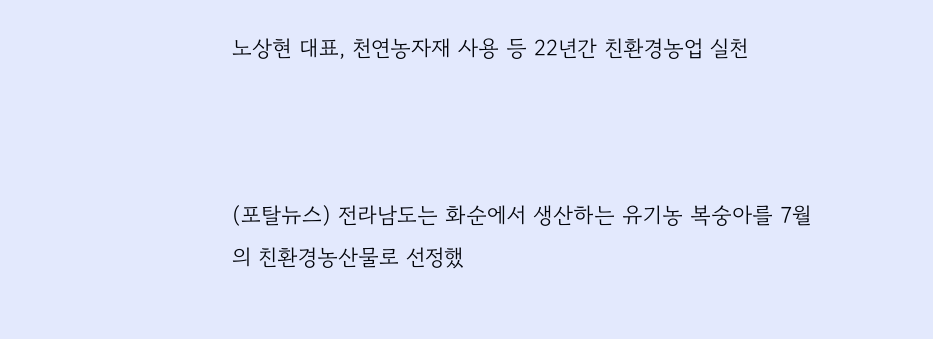노상현 대표, 천연농자재 사용 등 22년간 친환경농업 실천



(포탈뉴스) 전라남도는 화순에서 생산하는 유기농 복숭아를 7월의 친환경농산물로 선정했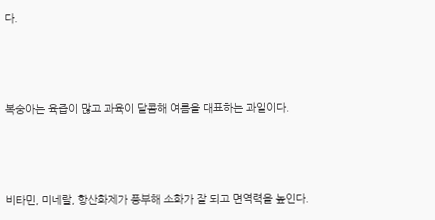다.



복숭아는 육즙이 많고 과육이 달콤해 여름을 대표하는 과일이다.



비타민, 미네랄, 항산화제가 풍부해 소화가 잘 되고 면역력을 높인다.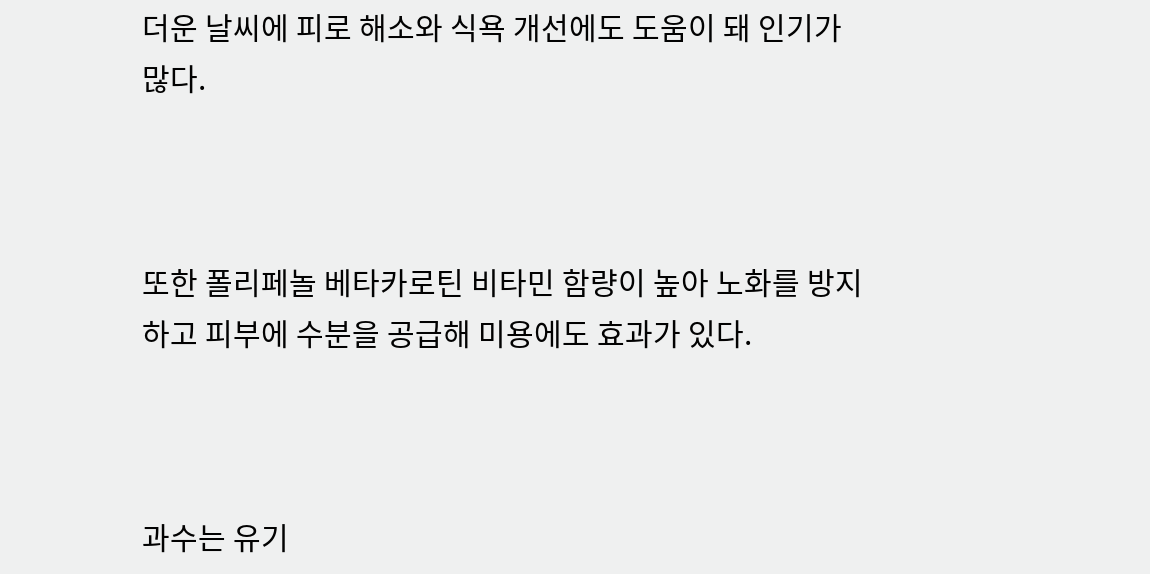더운 날씨에 피로 해소와 식욕 개선에도 도움이 돼 인기가 많다.



또한 폴리페놀 베타카로틴 비타민 함량이 높아 노화를 방지하고 피부에 수분을 공급해 미용에도 효과가 있다.



과수는 유기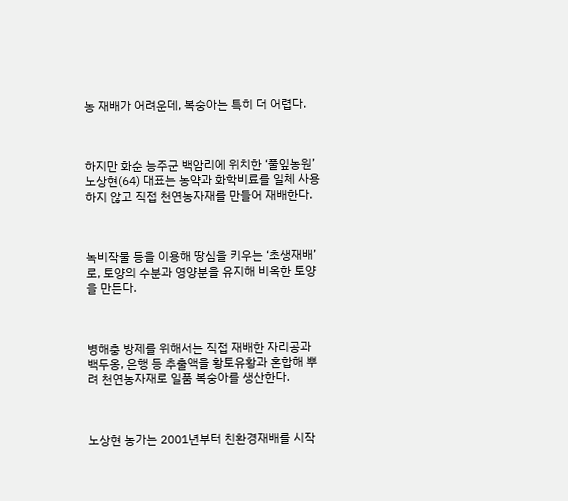농 재배가 어려운데, 복숭아는 특히 더 어렵다.



하지만 화순 능주군 백암리에 위치한 ‘풀잎농원’ 노상현(64) 대표는 농약과 화학비료를 일체 사용하지 않고 직접 천연농자재를 만들어 재배한다.



녹비작물 등을 이용해 땅심을 키우는 ‘초생재배’로, 토양의 수분과 영양분을 유지해 비옥한 토양을 만든다.



병해충 방제를 위해서는 직접 재배한 자리공과 백두옹, 은행 등 추출액을 황토유황과 혼합해 뿌려 천연농자재로 일품 복숭아를 생산한다.



노상현 농가는 2001년부터 친환경재배를 시작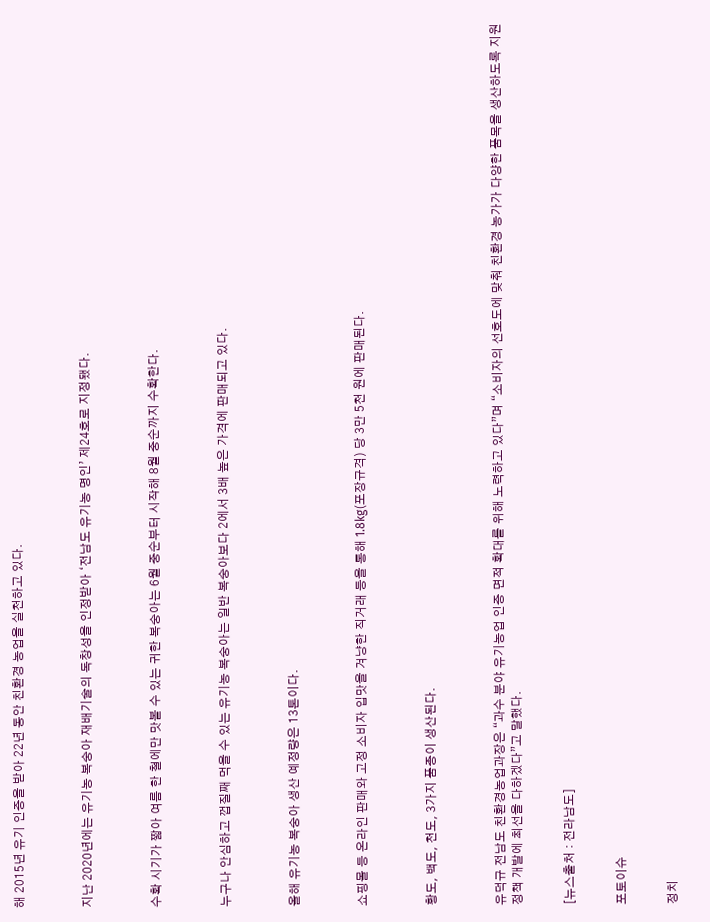해 2015년 유기 인증을 받아 22년 동안 친환경 농업을 실천하고 있다.



지난 2020년에는 유기농 복숭아 재배기술의 독창성을 인정받아 ‘전남도 유기농 명인’ 제24호로 지정됐다.



수확 시기가 짧아 여름 한 철에만 맛볼 수 있는 귀한 복숭아는 6월 중순부터 시작해 8월 중순까지 수확한다.



누구나 안심하고 껍질째 먹을 수 있는 유기농 복숭아는 일반 복숭아보다 2에서 3배 높은 가격에 판매되고 있다.



올해 유기농 복숭아 생산 예정량은 13톤이다.



쇼핑몰 등 온라인 판매와 고정 소비자 입맛을 겨냥한 직거래 등을 통해 1.8kg(포장규격) 당 3만 5천 원에 판매된다.



황도, 백도, 천도, 3가지 품종이 생산된다.



유덕규 전남도 친환경농업과장은 “과수 분야 유기농업 인증 면적 확대를 위해 노력하고 있다”며 “소비자의 선호도에 맞춰 친환경 농가가 다양한 품목을 생산하도록 지원정책 개발에 최선을 다하겠다”고 말했다.


[뉴스출처 : 전라남도]


포토이슈


정치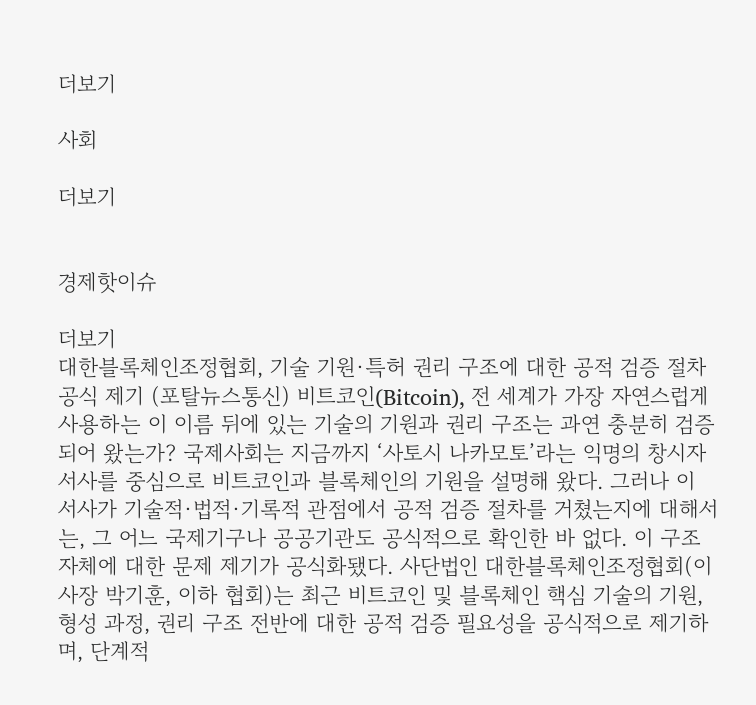더보기

사회

더보기


경제핫이슈

더보기
대한블록체인조정협회, 기술 기원·특허 권리 구조에 대한 공적 검증 절차 공식 제기 (포탈뉴스통신) 비트코인(Bitcoin), 전 세계가 가장 자연스럽게 사용하는 이 이름 뒤에 있는 기술의 기원과 권리 구조는 과연 충분히 검증되어 왔는가? 국제사회는 지금까지 ‘사토시 나카모토’라는 익명의 창시자 서사를 중심으로 비트코인과 블록체인의 기원을 설명해 왔다. 그러나 이 서사가 기술적·법적·기록적 관점에서 공적 검증 절차를 거쳤는지에 대해서는, 그 어느 국제기구나 공공기관도 공식적으로 확인한 바 없다. 이 구조 자체에 대한 문제 제기가 공식화됐다. 사단법인 대한블록체인조정협회(이사장 박기훈, 이하 협회)는 최근 비트코인 및 블록체인 핵심 기술의 기원, 형성 과정, 권리 구조 전반에 대한 공적 검증 필요성을 공식적으로 제기하며, 단계적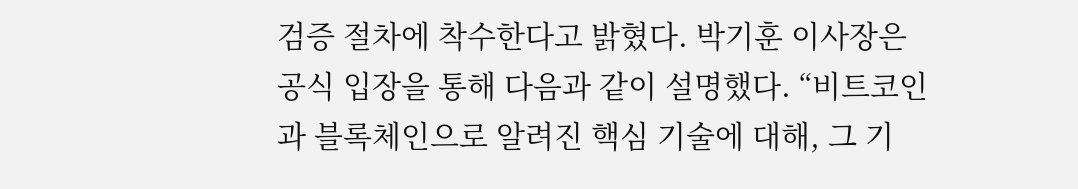검증 절차에 착수한다고 밝혔다. 박기훈 이사장은 공식 입장을 통해 다음과 같이 설명했다. “비트코인과 블록체인으로 알려진 핵심 기술에 대해, 그 기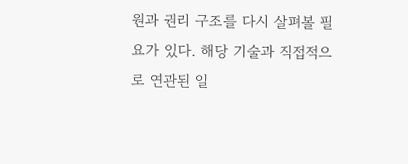원과 권리 구조를 다시 살펴볼 필요가 있다. 해당 기술과 직접적으로 연관된 일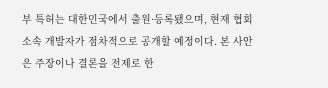부 특허는 대한민국에서 출원·등록됐으며, 현재 협회 소속 개발자가 점차적으로 공개할 예정이다. 본 사안은 주장이나 결론을 전제로 한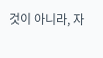것이 아니라, 자